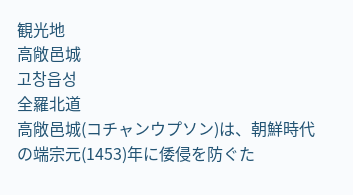観光地
高敞邑城
고창읍성
全羅北道
高敞邑城(コチャンウプソン)は、朝鮮時代の端宗元(1453)年に倭侵を防ぐた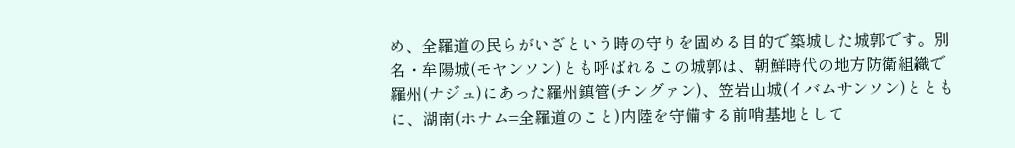め、全羅道の民らがいざという時の守りを固める目的で築城した城郭です。別名・牟陽城(モヤンソン)とも呼ばれるこの城郭は、朝鮮時代の地方防衛組織で羅州(ナジュ)にあった羅州鎮管(チングァン)、笠岩山城(イバムサンソン)とともに、湖南(ホナム=全羅道のこと)内陸を守備する前哨基地として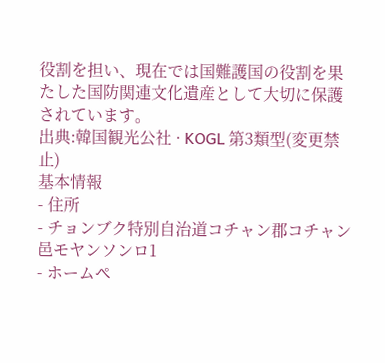役割を担い、現在では国難護国の役割を果たした国防関連文化遺産として大切に保護されています。
出典:韓国観光公社 · KOGL 第3類型(変更禁止)
基本情報
- 住所
- チョンブク特別自治道コチャン郡コチャン邑モヤンソンロ1
- ホームペ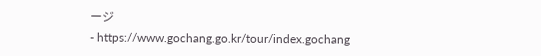ージ
- https://www.gochang.go.kr/tour/index.gochang